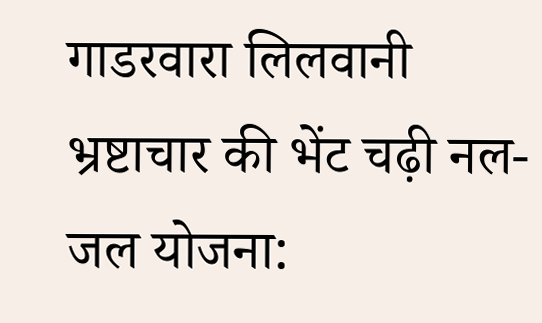गाडरवारा लिलवानी भ्रष्टाचार की भेंट चढ़ी नल-जल योजना: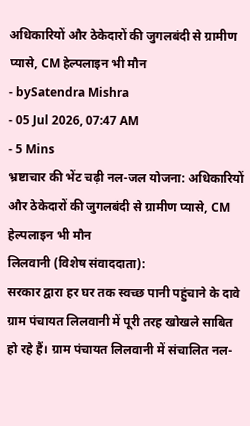अधिकारियों और ठेकेदारों की जुगलबंदी से ग्रामीण प्यासे, CM हेल्पलाइन भी मौन
- bySatendra Mishra
- 05 Jul 2026, 07:47 AM
- 5 Mins
भ्रष्टाचार की भेंट चढ़ी नल-जल योजना: अधिकारियों और ठेकेदारों की जुगलबंदी से ग्रामीण प्यासे, CM हेल्पलाइन भी मौन
लिलवानी (विशेष संवाददाता):
सरकार द्वारा हर घर तक स्वच्छ पानी पहुंचाने के दावे ग्राम पंचायत लिलवानी में पूरी तरह खोखले साबित हो रहे हैं। ग्राम पंचायत लिलवानी में संचालित नल-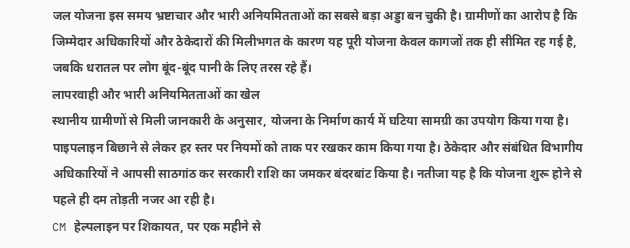जल योजना इस समय भ्रष्टाचार और भारी अनियमितताओं का सबसे बड़ा अड्डा बन चुकी है। ग्रामीणों का आरोप है कि जिम्मेदार अधिकारियों और ठेकेदारों की मिलीभगत के कारण यह पूरी योजना केवल कागजों तक ही सीमित रह गई है, जबकि धरातल पर लोग बूंद-बूंद पानी के लिए तरस रहे हैं।
लापरवाही और भारी अनियमितताओं का खेल
स्थानीय ग्रामीणों से मिली जानकारी के अनुसार, योजना के निर्माण कार्य में घटिया सामग्री का उपयोग किया गया है। पाइपलाइन बिछाने से लेकर हर स्तर पर नियमों को ताक पर रखकर काम किया गया है। ठेकेदार और संबंधित विभागीय अधिकारियों ने आपसी साठगांठ कर सरकारी राशि का जमकर बंदरबांट किया है। नतीजा यह है कि योजना शुरू होने से पहले ही दम तोड़ती नजर आ रही है।
CM हेल्पलाइन पर शिकायत, पर एक महीने से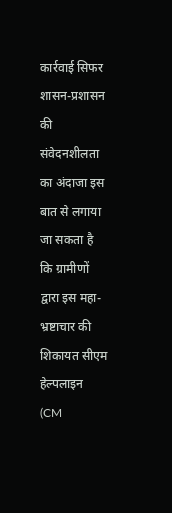कार्रवाई सिफर
शासन-प्रशासन की संवेदनशीलता का अंदाजा इस बात से लगाया जा सकता है कि ग्रामीणों द्वारा इस महा-भ्रष्टाचार की शिकायत सीएम हेल्पलाइन (CM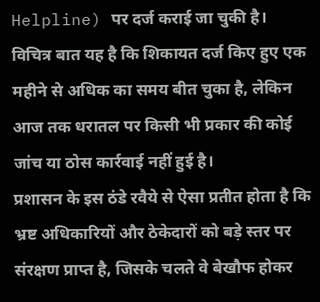Helpline) पर दर्ज कराई जा चुकी है।
विचित्र बात यह है कि शिकायत दर्ज किए हुए एक महीने से अधिक का समय बीत चुका है, लेकिन आज तक धरातल पर किसी भी प्रकार की कोई जांच या ठोस कार्रवाई नहीं हुई है।
प्रशासन के इस ठंडे रवैये से ऐसा प्रतीत होता है कि भ्रष्ट अधिकारियों और ठेकेदारों को बड़े स्तर पर संरक्षण प्राप्त है, जिसके चलते वे बेखौफ होकर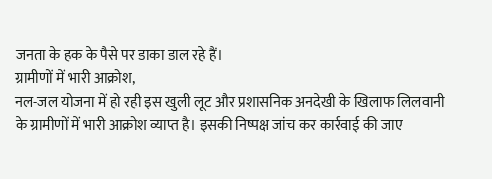जनता के हक के पैसे पर डाका डाल रहे हैं।
ग्रामीणों में भारी आक्रोश,
नल-जल योजना में हो रही इस खुली लूट और प्रशासनिक अनदेखी के खिलाफ लिलवानी के ग्रामीणों में भारी आक्रोश व्याप्त है। इसकी निष्पक्ष जांच कर कार्रवाई की जाए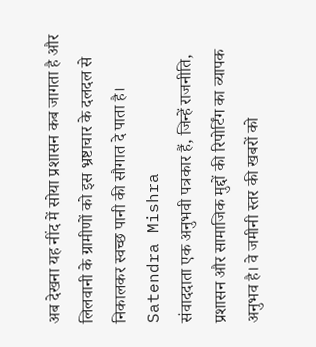अब देखना यह नींद में सोया प्रशासन कब जागता है और लिलवानी के ग्रामीणों को इस भ्रष्टाचार के दलदल से निकालकर स्वच्छ पानी की सौगात दे पाता है।
Satendra Mishra
संवाददाता एक अनुभवी पत्रकार हैं, जिन्हें राजनीति, प्रशासन और सामाजिक मुद्दों की रिपोर्टिंग का व्यापक अनुभव है। वे जमीनी स्तर की खबरों को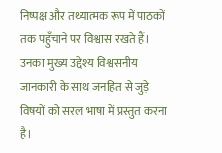निष्पक्ष और तथ्यात्मक रूप में पाठकों तक पहुँचाने पर विश्वास रखते हैं। उनका मुख्य उद्देश्य विश्वसनीय जानकारी के साथ जनहित से जुड़े विषयों को सरल भाषा में प्रस्तुत करना है।